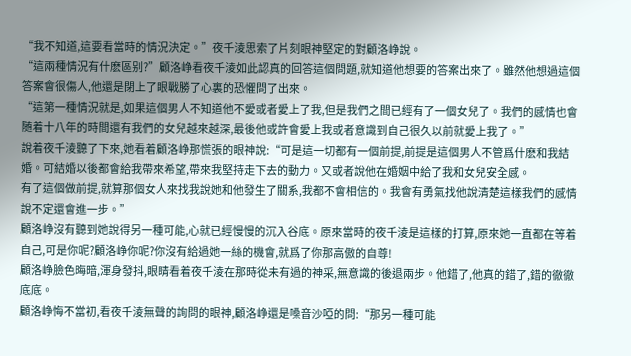“我不知道,這要看當時的情況決定。”夜千淩思索了片刻眼神堅定的對顧洛峥說。
“這兩種情況有什麽區别?”顧洛峥看夜千淩如此認真的回答這個問題,就知道他想要的答案出來了。雖然他想過這個答案會很傷人,他還是閉上了眼戰勝了心裏的恐懼問了出來。
“這第一種情況就是,如果這個男人不知道他不愛或者愛上了我,但是我們之間已經有了一個女兒了。我們的感情也會随着十八年的時間還有我們的女兒越來越深,最後他或許會愛上我或者意識到自己很久以前就愛上我了。”
說着夜千淩聽了下來,她看着顧洛峥那慌張的眼神說:“可是這一切都有一個前提,前提是這個男人不管爲什麽和我結婚。可結婚以後都會給我帶來希望,帶來我堅持走下去的動力。又或者說他在婚姻中給了我和女兒安全感。
有了這個做前提,就算那個女人來找我說她和他發生了關系,我都不會相信的。我會有勇氣找他說清楚這樣我們的感情說不定還會進一步。”
顧洛峥沒有聽到她說得另一種可能,心就已經慢慢的沉入谷底。原來當時的夜千淩是這樣的打算,原來她一直都在等着自己,可是你呢?顧洛峥你呢?你沒有給過她一絲的機會,就爲了你那高傲的自尊!
顧洛峥臉色晦暗,渾身發抖,眼睛看着夜千淩在那時從未有過的神采,無意識的後退兩步。他錯了,他真的錯了,錯的徹徹底底。
顧洛峥悔不當初,看夜千淩無聲的詢問的眼神,顧洛峥還是嗓音沙啞的問:“那另一種可能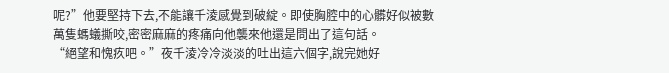呢?”他要堅持下去,不能讓千淩感覺到破綻。即使胸腔中的心髒好似被數萬隻螞蟻撕咬,密密麻麻的疼痛向他襲來他還是問出了這句話。
“絕望和愧疚吧。”夜千淩冷冷淡淡的吐出這六個字,說完她好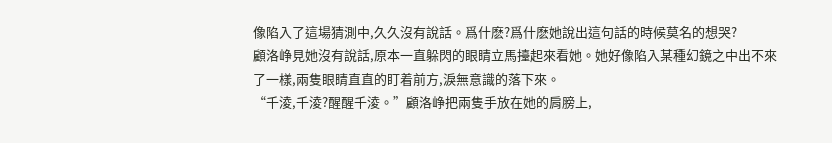像陷入了這場猜測中,久久沒有說話。爲什麽?爲什麽她說出這句話的時候莫名的想哭?
顧洛峥見她沒有說話,原本一直躲閃的眼睛立馬擡起來看她。她好像陷入某種幻鏡之中出不來了一樣,兩隻眼睛直直的盯着前方,淚無意識的落下來。
“千淩,千淩?醒醒千淩。”顧洛峥把兩隻手放在她的肩膀上,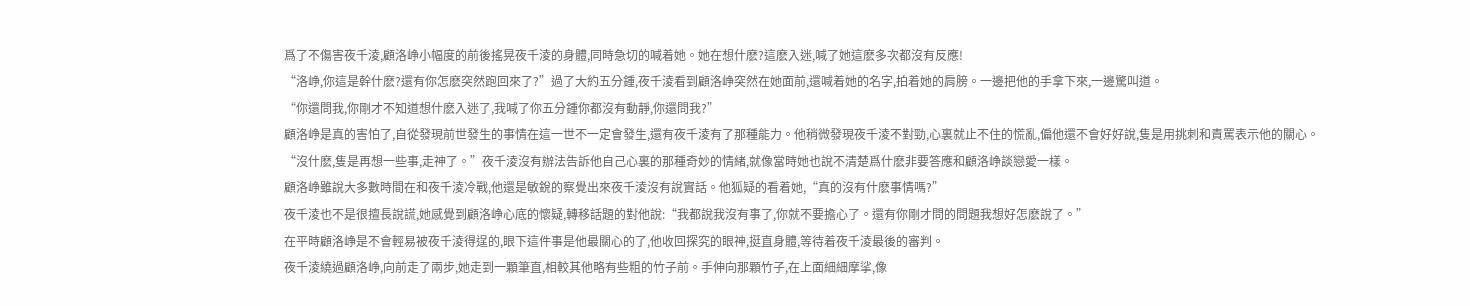爲了不傷害夜千淩,顧洛峥小幅度的前後搖晃夜千淩的身體,同時急切的喊着她。她在想什麽?這麽入迷,喊了她這麽多次都沒有反應!
“洛峥,你這是幹什麽?還有你怎麽突然跑回來了?”過了大約五分鍾,夜千淩看到顧洛峥突然在她面前,還喊着她的名字,拍着她的肩膀。一邊把他的手拿下來,一邊驚叫道。
“你還問我,你剛才不知道想什麽入迷了,我喊了你五分鍾你都沒有動靜,你還問我?”
顧洛峥是真的害怕了,自從發現前世發生的事情在這一世不一定會發生,還有夜千淩有了那種能力。他稍微發現夜千淩不對勁,心裏就止不住的慌亂,偏他還不會好好說,隻是用挑刺和責罵表示他的關心。
“沒什麽,隻是再想一些事,走神了。”夜千淩沒有辦法告訴他自己心裏的那種奇妙的情緒,就像當時她也說不清楚爲什麽非要答應和顧洛峥談戀愛一樣。
顧洛峥雖說大多數時間在和夜千淩冷戰,他還是敏銳的察覺出來夜千淩沒有說實話。他狐疑的看着她,“真的沒有什麽事情嗎?”
夜千淩也不是很擅長說謊,她感覺到顧洛峥心底的懷疑,轉移話題的對他說:“我都說我沒有事了,你就不要擔心了。還有你剛才問的問題我想好怎麽說了。”
在平時顧洛峥是不會輕易被夜千淩得逞的,眼下這件事是他最關心的了,他收回探究的眼神,挺直身體,等待着夜千淩最後的審判。
夜千淩繞過顧洛峥,向前走了兩步,她走到一顆筆直,相較其他略有些粗的竹子前。手伸向那顆竹子,在上面細細摩挲,像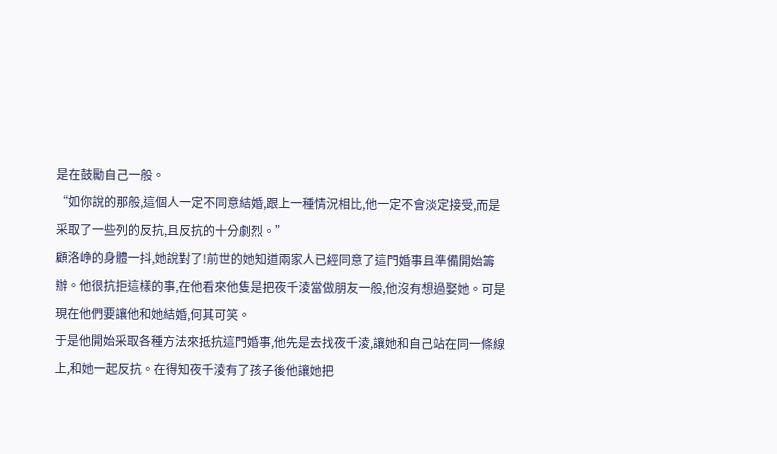是在鼓勵自己一般。
“如你說的那般,這個人一定不同意結婚,跟上一種情況相比,他一定不會淡定接受,而是采取了一些列的反抗,且反抗的十分劇烈。”
顧洛峥的身體一抖,她說對了!前世的她知道兩家人已經同意了這門婚事且準備開始籌辦。他很抗拒這樣的事,在他看來他隻是把夜千淩當做朋友一般,他沒有想過娶她。可是現在他們要讓他和她結婚,何其可笑。
于是他開始采取各種方法來抵抗這門婚事,他先是去找夜千淩,讓她和自己站在同一條線上,和她一起反抗。在得知夜千淩有了孩子後他讓她把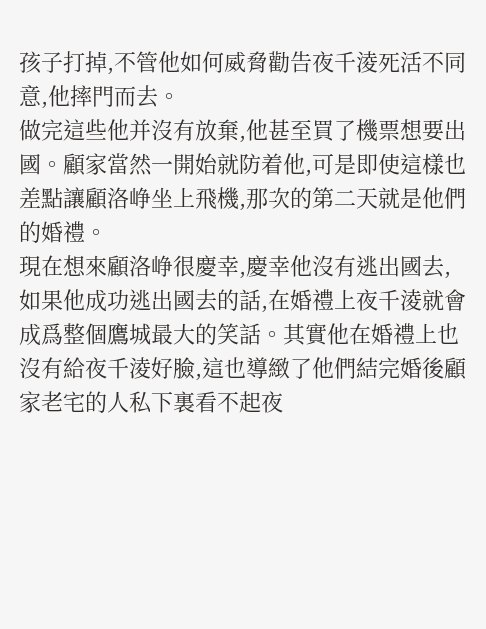孩子打掉,不管他如何威脅勸告夜千淩死活不同意,他摔門而去。
做完這些他并沒有放棄,他甚至買了機票想要出國。顧家當然一開始就防着他,可是即使這樣也差點讓顧洛峥坐上飛機,那次的第二天就是他們的婚禮。
現在想來顧洛峥很慶幸,慶幸他沒有逃出國去,如果他成功逃出國去的話,在婚禮上夜千淩就會成爲整個鷹城最大的笑話。其實他在婚禮上也沒有給夜千淩好臉,這也導緻了他們結完婚後顧家老宅的人私下裏看不起夜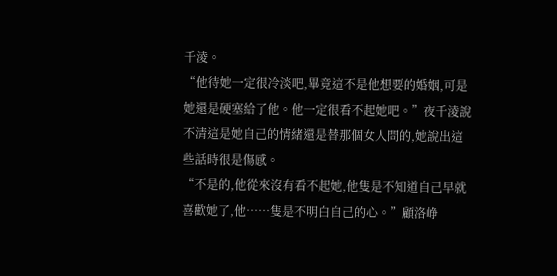千淩。
“他待她一定很冷淡吧,畢竟這不是他想要的婚姻,可是她還是硬塞給了他。他一定很看不起她吧。”夜千淩說不清這是她自己的情緒還是替那個女人問的,她說出這些話時很是傷感。
“不是的,他從來沒有看不起她,他隻是不知道自己早就喜歡她了,他……隻是不明白自己的心。”顧洛峥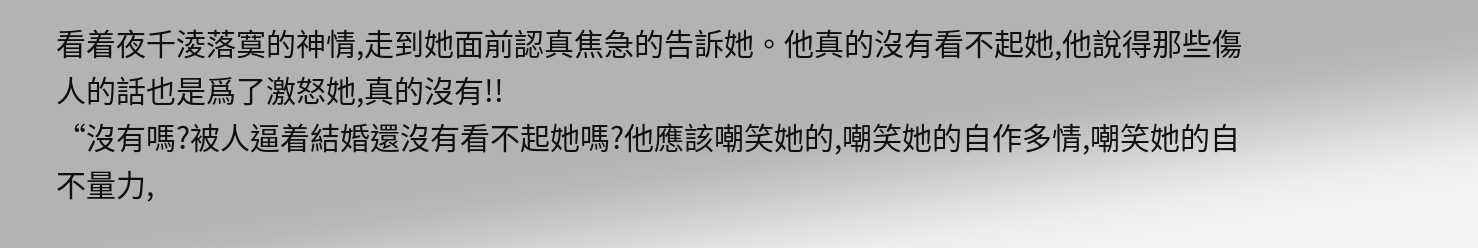看着夜千淩落寞的神情,走到她面前認真焦急的告訴她。他真的沒有看不起她,他說得那些傷人的話也是爲了激怒她,真的沒有!!
“沒有嗎?被人逼着結婚還沒有看不起她嗎?他應該嘲笑她的,嘲笑她的自作多情,嘲笑她的自不量力,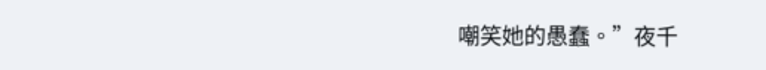嘲笑她的愚蠢。”夜千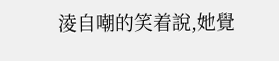淩自嘲的笑着說,她覺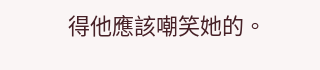得他應該嘲笑她的。